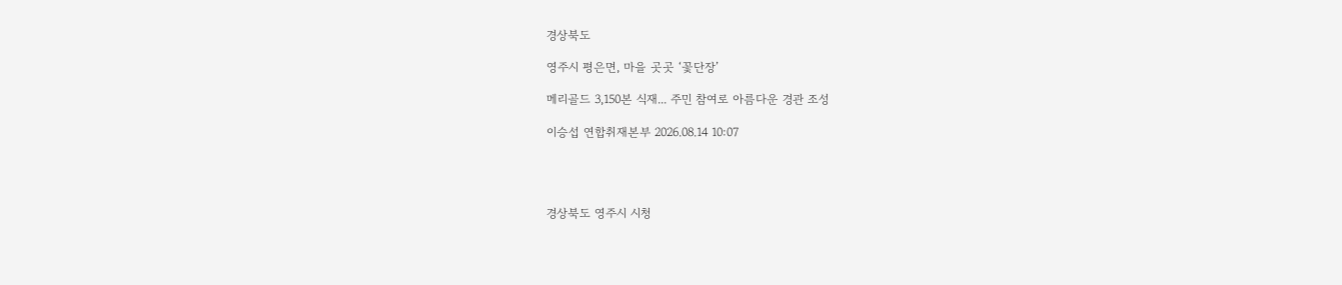경상북도

영주시 평은면, 마을 곳곳 ‘꽃단장’

메리골드 3,150본 식재... 주민 참여로 아름다운 경관 조성

이승섭 연합취재본부 2026.08.14 10:07




경상북도 영주시 시청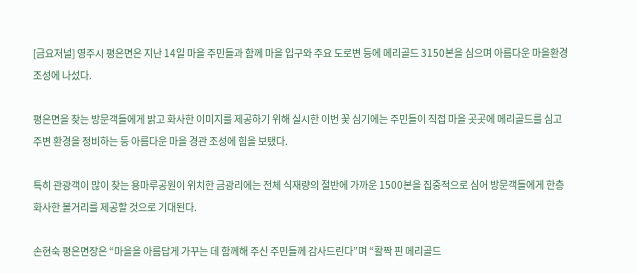[금요저널] 영주시 평은면은 지난 14일 마을 주민들과 함께 마을 입구와 주요 도로변 등에 메리골드 3150본을 심으며 아름다운 마을환경 조성에 나섰다.

평은면을 찾는 방문객들에게 밝고 화사한 이미지를 제공하기 위해 실시한 이번 꽃 심기에는 주민들이 직접 마을 곳곳에 메리골드를 심고 주변 환경을 정비하는 등 아름다운 마을 경관 조성에 힘을 보탰다.

특히 관광객이 많이 찾는 용마루공원이 위치한 금광리에는 전체 식재량의 절반에 가까운 1500본을 집중적으로 심어 방문객들에게 한층 화사한 볼거리를 제공할 것으로 기대된다.

손현숙 평은면장은 “마을을 아름답게 가꾸는 데 함께해 주신 주민들께 감사드린다”며 “활짝 핀 메리골드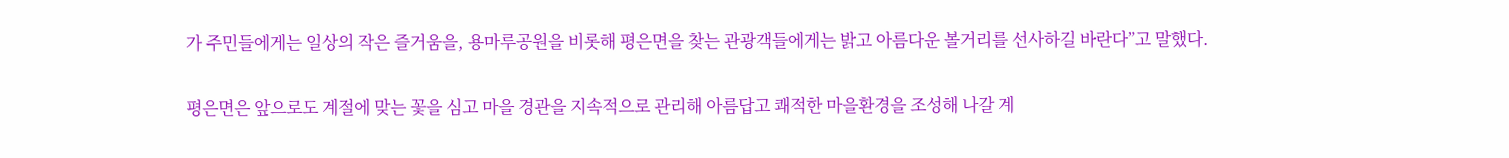가 주민들에게는 일상의 작은 즐거움을, 용마루공원을 비롯해 평은면을 찾는 관광객들에게는 밝고 아름다운 볼거리를 선사하길 바란다”고 말했다.

평은면은 앞으로도 계절에 맞는 꽃을 심고 마을 경관을 지속적으로 관리해 아름답고 쾌적한 마을환경을 조성해 나갈 계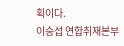획이다.
이승섭 연합취재본부